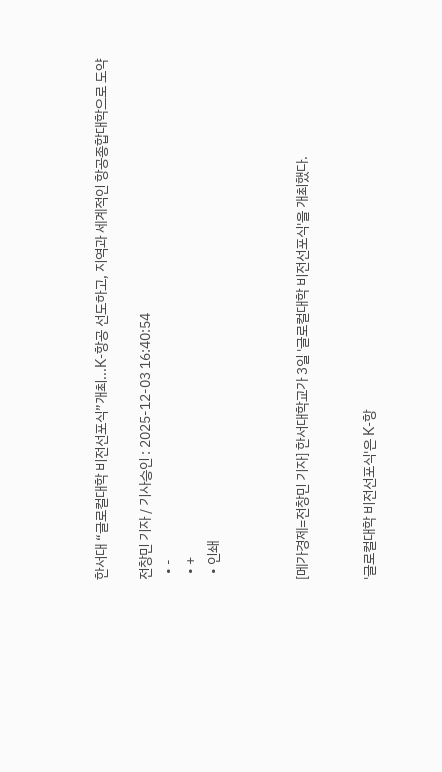한서대 “글로컬대학 비전선포식”개최...K-항공 선도하고, 지역과 세계적인 항공종합대학으로 도약

전창민 기자 / 기사승인 : 2025-12-03 16:40:54
  • -
  • +
  • 인쇄



[메가경제=전창민 기자] 한서대학교가 3일 '글로컬대학 비전선포식'을 개최했다.


'글로컬대학 비전선포식'은 K-항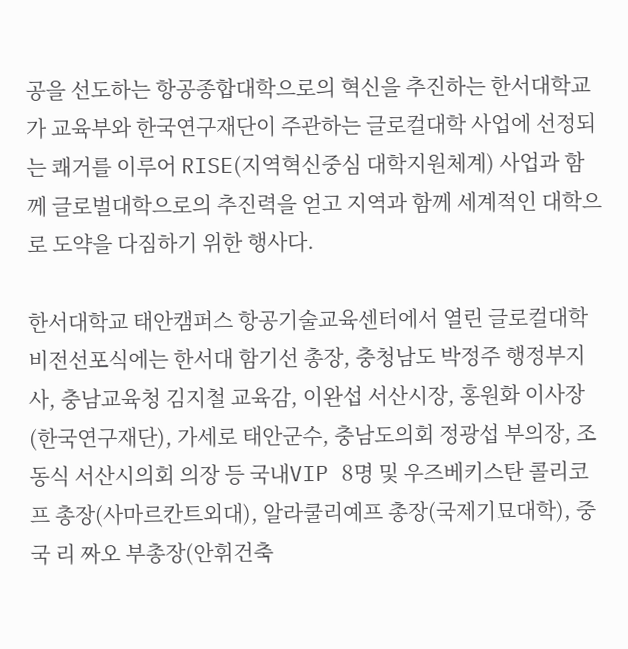공을 선도하는 항공종합대학으로의 혁신을 추진하는 한서대학교가 교육부와 한국연구재단이 주관하는 글로컬대학 사업에 선정되는 쾌거를 이루어 RISE(지역혁신중심 대학지원체계) 사업과 함께 글로벌대학으로의 추진력을 얻고 지역과 함께 세계적인 대학으로 도약을 다짐하기 위한 행사다.

한서대학교 태안캠퍼스 항공기술교육센터에서 열린 글로컬대학 비전선포식에는 한서대 함기선 총장, 충청남도 박정주 행정부지사, 충남교육청 김지철 교육감, 이완섭 서산시장, 홍원화 이사장(한국연구재단), 가세로 태안군수, 충남도의회 정광섭 부의장, 조동식 서산시의회 의장 등 국내VIP 8명 및 우즈베키스탄 콜리코프 총장(사마르칸트외대), 알라쿨리예프 총장(국제기묘대학), 중국 리 짜오 부총장(안휘건축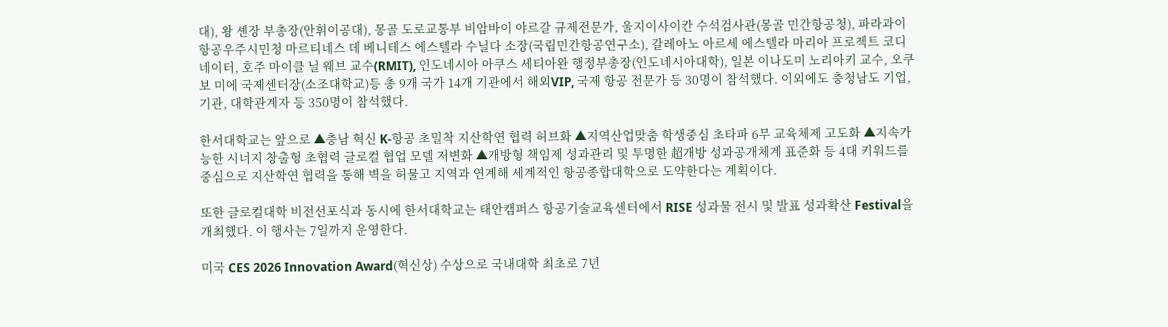대), 왕 셴장 부총장(안휘이공대), 몽골 도로교통부 비암바이 야르갈 규제전문가, 울지이사이칸 수석검사관(몽골 민간항공청), 파라과이 항공우주시민청 마르티네스 데 베니테스 에스텔라 수닐다 소장(국립민간항공연구소), 갈레아노 아르세 에스텔라 마리아 프로젝트 코디네이터, 호주 마이클 닐 웨브 교수(RMIT), 인도네시아 아쿠스 세티아완 행정부총장(인도네시아대학), 일본 이나도미 노리아키 교수, 오쿠보 미에 국제센터장(소조대학교)등 총 9개 국가 14개 기관에서 해외VIP, 국제 항공 전문가 등 30명이 참석했다. 이외에도 충청남도 기업, 기관, 대학관계자 등 350명이 참석했다.

한서대학교는 앞으로 ▲충남 혁신 K-항공 초밀착 지산학연 협력 허브화 ▲지역산업맞춤 학생중심 초타파 6무 교육체제 고도화 ▲지속가능한 시너지 창출형 초협력 글로컬 협업 모델 저변화 ▲개방형 책임제 성과관리 및 투명한 超개방 성과공개체계 표준화 등 4대 키워드를 중심으로 지산학연 협력을 통해 벽을 허물고 지역과 연계해 세계적인 항공종합대학으로 도약한다는 계획이다.

또한 글로컬대학 비전선포식과 동시에 한서대학교는 태안캠퍼스 항공기술교육센터에서 RISE 성과물 전시 및 발표 성과확산 Festival을 개최했다. 이 행사는 7일까지 운영한다.

미국 CES 2026 Innovation Award(혁신상) 수상으로 국내대학 최초로 7년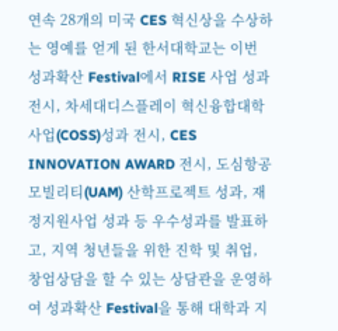연속 28개의 미국 CES 혁신상을 수상하는 영예를 얻게 된 한서대학교는 이번 성과확산 Festival에서 RISE 사업 성과 전시, 차세대디스플레이 혁신융합대학사업(COSS)성과 전시, CES INNOVATION AWARD 전시, 도심항공모빌리티(UAM) 산학프로젝트 성과, 재정지원사업 성과 등 우수성과를 발표하고, 지역 청년들을 위한 진학 및 취업, 창업상담을 할 수 있는 상담관을 운영하여 성과확산 Festival을 통해 대학과 지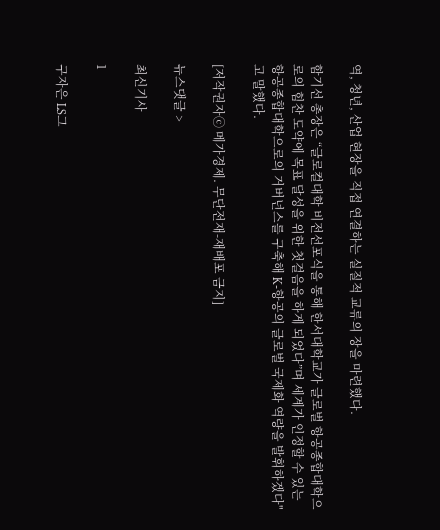역, 청년, 산업 현장을 직접 연결하는 실질적 교류의 장을 마련했다.

함기선 총장은 “글로컬대학 비전선포식을 통해 한서대학교가 글로벌 항공종합대학으로의 힘찬 도약에 목표 달성을 위한 첫걸음을 하게 되었다”며 세계가 인정할 수 있는 항공종합대학으로의 거버넌스를 구축해 K-항공의 글로벌 국제화 역량을 발휘하겠다"고 말했다.

[저작권자ⓒ 메가경제. 무단전재-재배포 금지]

뉴스댓글 >

최신기사

1

구자은 LS그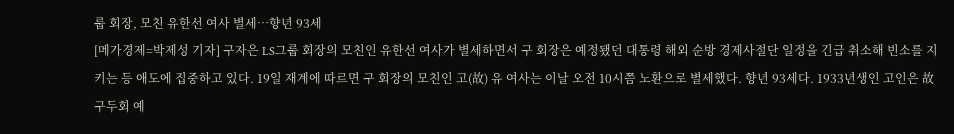룹 회장, 모친 유한선 여사 별세…향년 93세
[메가경제=박제성 기자] 구자은 LS그룹 회장의 모친인 유한선 여사가 별세하면서 구 회장은 예정됐던 대통령 해외 순방 경제사절단 일정을 긴급 취소해 빈소를 지키는 등 애도에 집중하고 있다. 19일 재계에 따르면 구 회장의 모친인 고(故) 유 여사는 이날 오전 10시쯤 노환으로 별세했다. 향년 93세다. 1933년생인 고인은 故 구두회 예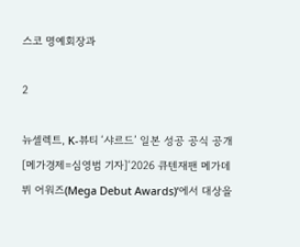스코 명예회장과

2

뉴셀렉트, K-뷰티 ‘샤르드’ 일본 성공 공식 공개
[메가경제=심영범 기자]‘2026 큐텐재팬 메가데뷔 어워즈(Mega Debut Awards)’에서 대상을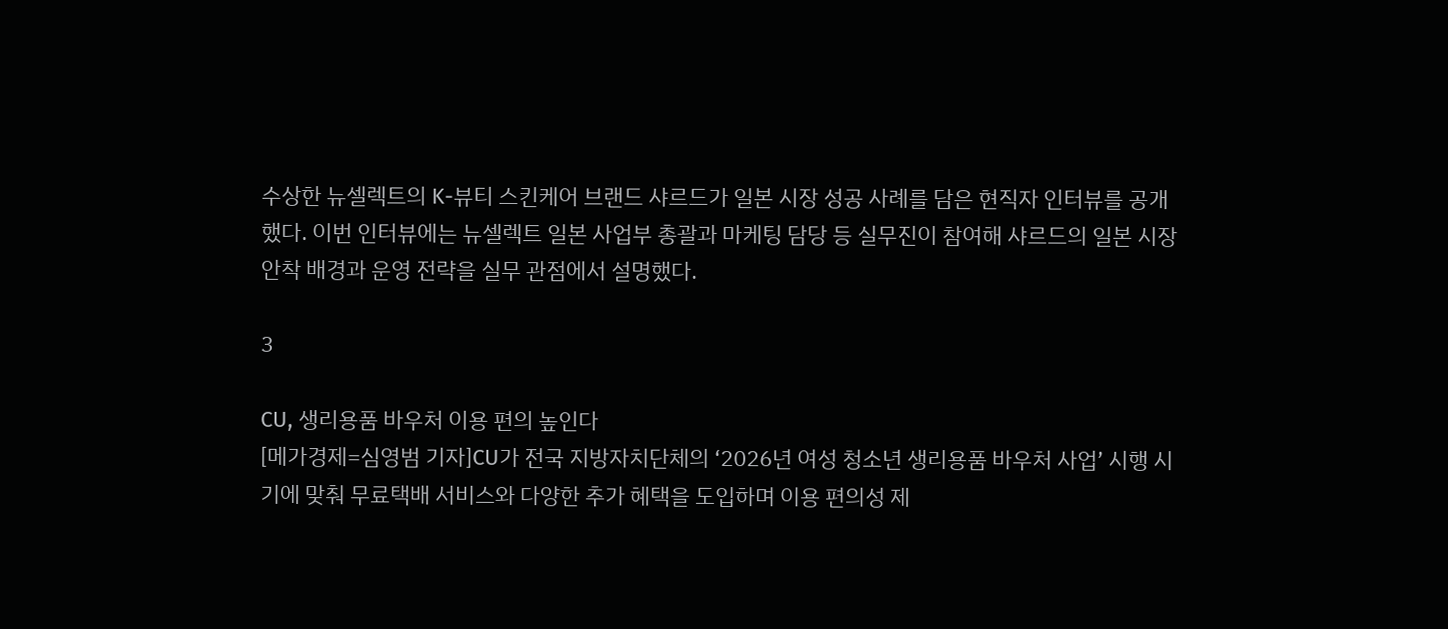수상한 뉴셀렉트의 K-뷰티 스킨케어 브랜드 샤르드가 일본 시장 성공 사례를 담은 현직자 인터뷰를 공개했다. 이번 인터뷰에는 뉴셀렉트 일본 사업부 총괄과 마케팅 담당 등 실무진이 참여해 샤르드의 일본 시장 안착 배경과 운영 전략을 실무 관점에서 설명했다.

3

CU, 생리용품 바우처 이용 편의 높인다
[메가경제=심영범 기자]CU가 전국 지방자치단체의 ‘2026년 여성 청소년 생리용품 바우처 사업’ 시행 시기에 맞춰 무료택배 서비스와 다양한 추가 혜택을 도입하며 이용 편의성 제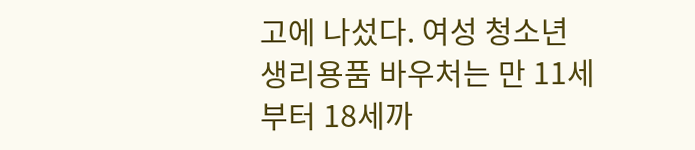고에 나섰다. 여성 청소년 생리용품 바우처는 만 11세부터 18세까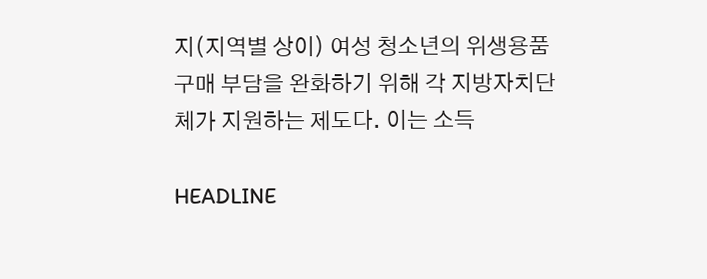지(지역별 상이) 여성 청소년의 위생용품 구매 부담을 완화하기 위해 각 지방자치단체가 지원하는 제도다. 이는 소득

HEADLINE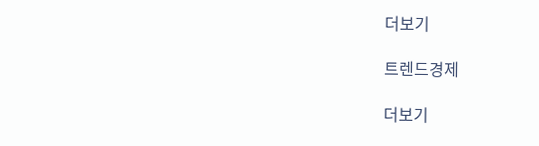더보기

트렌드경제

더보기